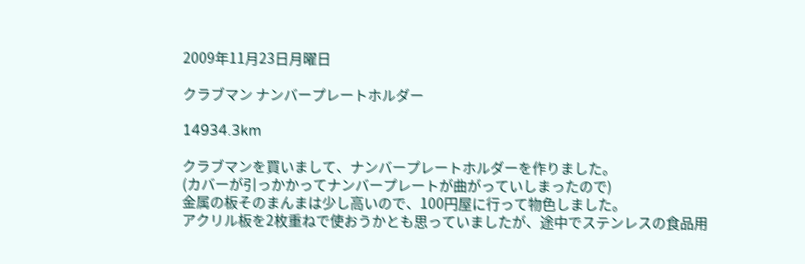2009年11月23日月曜日

クラブマン ナンバープレートホルダー

14934.3km

クラブマンを買いまして、ナンバープレートホルダーを作りました。
(カバーが引っかかってナンバープレートが曲がっていしまったので)
金属の板そのまんまは少し高いので、100円屋に行って物色しました。
アクリル板を2枚重ねで使おうかとも思っていましたが、途中でステンレスの食品用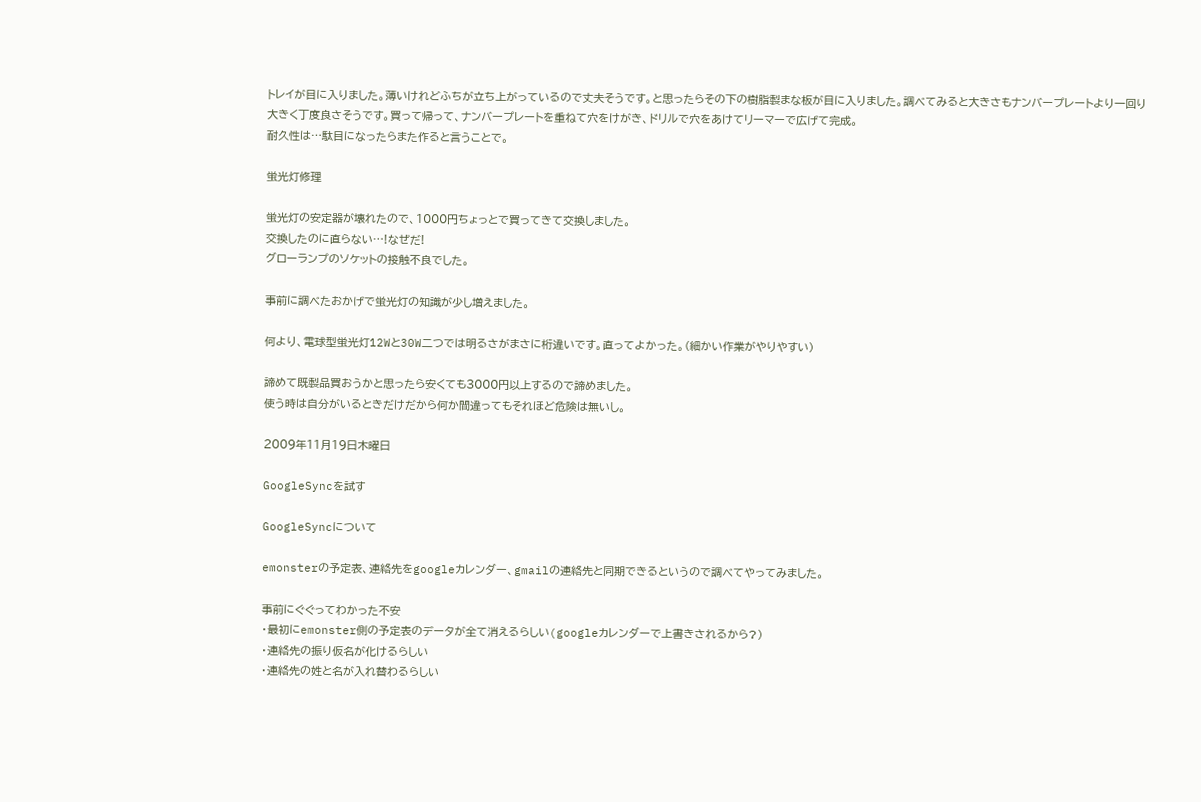トレイが目に入りました。薄いけれどふちが立ち上がっているので丈夫そうです。と思ったらその下の樹脂製まな板が目に入りました。調べてみると大きさもナンバープレートより一回り大きく丁度良さそうです。買って帰って、ナンバープレートを重ねて穴をけがき、ドリルで穴をあけてリーマーで広げて完成。
耐久性は…駄目になったらまた作ると言うことで。

蛍光灯修理

蛍光灯の安定器が壊れたので、1000円ちょっとで買ってきて交換しました。
交換したのに直らない…!なぜだ!
グローランプのソケットの接触不良でした。

事前に調べたおかげで蛍光灯の知識が少し増えました。

何より、電球型蛍光灯12Wと30W二つでは明るさがまさに桁違いです。直ってよかった。(細かい作業がやりやすい)

諦めて既製品買おうかと思ったら安くても3000円以上するので諦めました。
使う時は自分がいるときだけだから何か間違ってもそれほど危険は無いし。

2009年11月19日木曜日

GoogleSyncを試す

GoogleSyncについて

emonsterの予定表、連絡先をgoogleカレンダー、gmailの連絡先と同期できるというので調べてやってみました。

事前にぐぐってわかった不安
・最初にemonster側の予定表のデータが全て消えるらしい(googleカレンダーで上書きされるから?)
・連絡先の振り仮名が化けるらしい
・連絡先の姓と名が入れ替わるらしい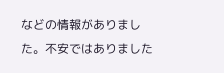などの情報がありました。不安ではありました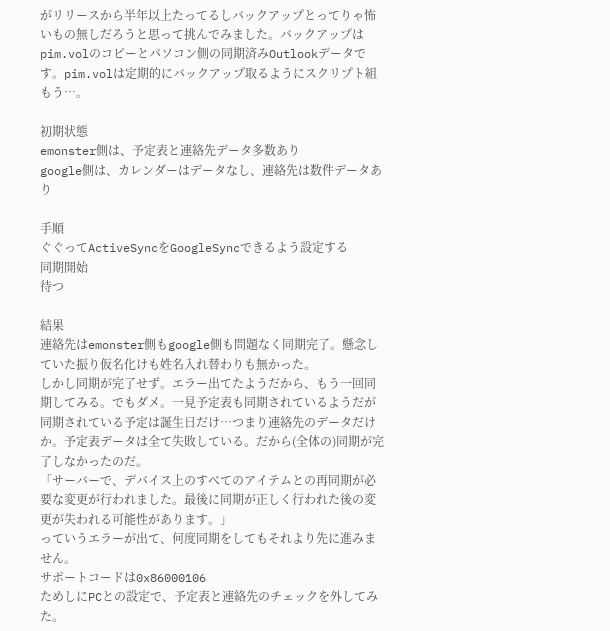がリリースから半年以上たってるしバックアップとってりゃ怖いもの無しだろうと思って挑んでみました。バックアップはpim.volのコピーとパソコン側の同期済みOutlookデータです。pim.volは定期的にバックアップ取るようにスクリプト組もう…。

初期状態
emonster側は、予定表と連絡先データ多数あり
google側は、カレンダーはデータなし、連絡先は数件データあり

手順
ぐぐってActiveSyncをGoogleSyncできるよう設定する
同期開始
待つ

結果
連絡先はemonster側もgoogle側も問題なく同期完了。懸念していた振り仮名化けも姓名入れ替わりも無かった。
しかし同期が完了せず。エラー出てたようだから、もう一回同期してみる。でもダメ。一見予定表も同期されているようだが同期されている予定は誕生日だけ…つまり連絡先のデータだけか。予定表データは全て失敗している。だから(全体の)同期が完了しなかったのだ。
「サーバーで、デバイス上のすべてのアイテムとの再同期が必要な変更が行われました。最後に同期が正しく行われた後の変更が失われる可能性があります。」
っていうエラーが出て、何度同期をしてもそれより先に進みません。
サポートコードは0x86000106
ためしにPCとの設定で、予定表と連絡先のチェックを外してみた。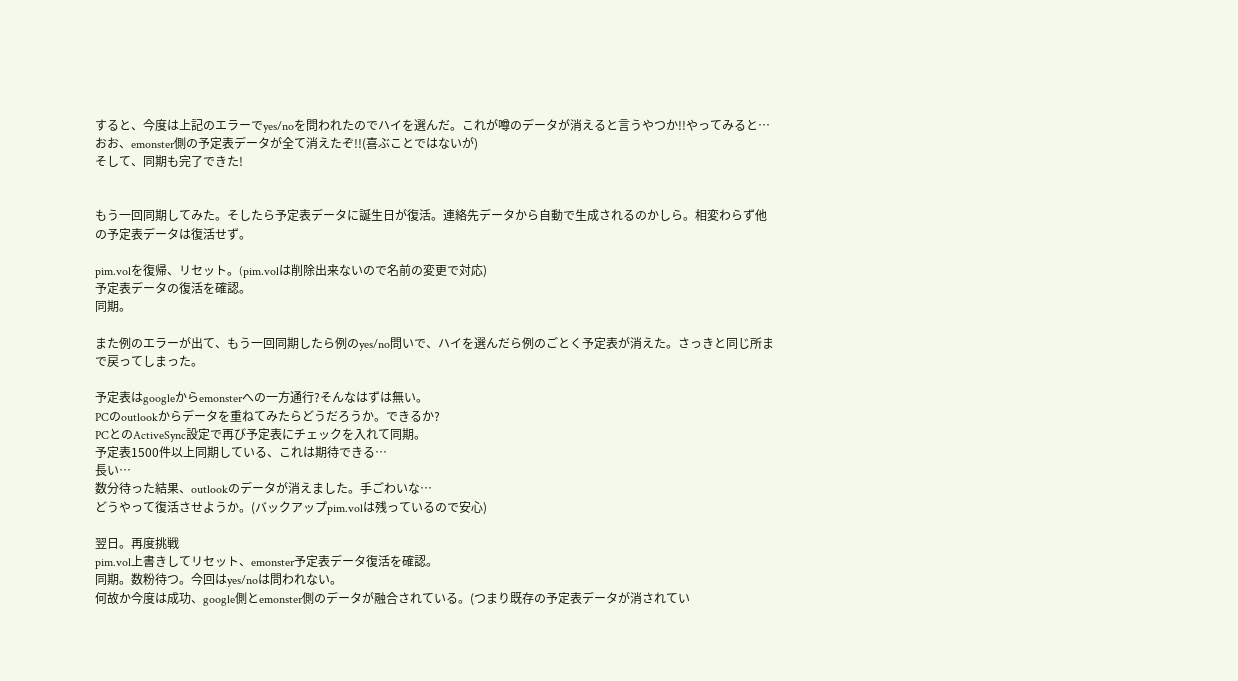すると、今度は上記のエラーでyes/noを問われたのでハイを選んだ。これが噂のデータが消えると言うやつか!!やってみると…おお、emonster側の予定表データが全て消えたぞ!!(喜ぶことではないが)
そして、同期も完了できた!


もう一回同期してみた。そしたら予定表データに誕生日が復活。連絡先データから自動で生成されるのかしら。相変わらず他の予定表データは復活せず。

pim.volを復帰、リセット。(pim.volは削除出来ないので名前の変更で対応)
予定表データの復活を確認。
同期。

また例のエラーが出て、もう一回同期したら例のyes/no問いで、ハイを選んだら例のごとく予定表が消えた。さっきと同じ所まで戻ってしまった。

予定表はgoogleからemonsterへの一方通行?そんなはずは無い。
PCのoutlookからデータを重ねてみたらどうだろうか。できるか?
PCとのActiveSync設定で再び予定表にチェックを入れて同期。
予定表1500件以上同期している、これは期待できる…
長い…
数分待った結果、outlookのデータが消えました。手ごわいな…
どうやって復活させようか。(バックアップpim.volは残っているので安心)

翌日。再度挑戦
pim.vol上書きしてリセット、emonster予定表データ復活を確認。
同期。数粉待つ。今回はyes/noは問われない。
何故か今度は成功、google側とemonster側のデータが融合されている。(つまり既存の予定表データが消されてい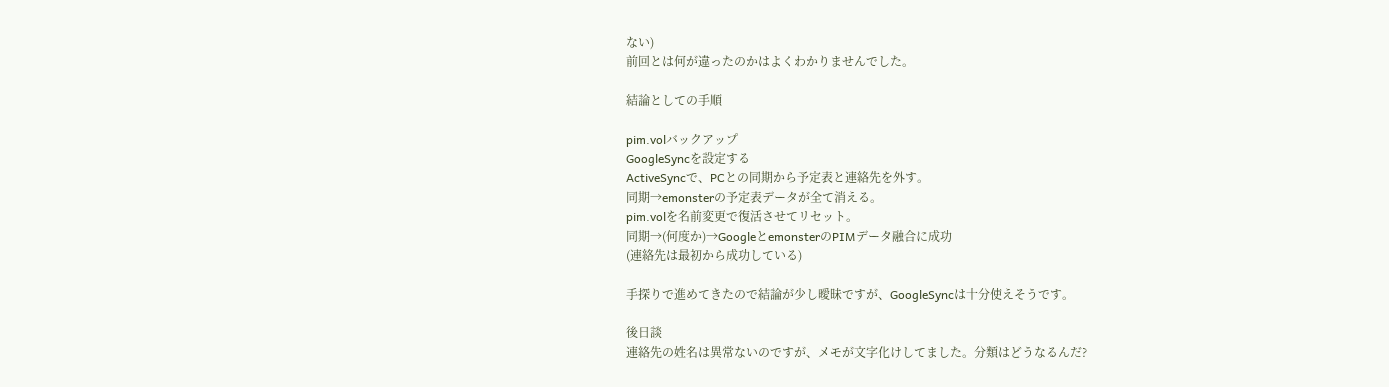ない)
前回とは何が違ったのかはよくわかりませんでした。

結論としての手順

pim.volバックアップ
GoogleSyncを設定する
ActiveSyncで、PCとの同期から予定表と連絡先を外す。
同期→emonsterの予定表データが全て消える。
pim.volを名前変更で復活させてリセット。
同期→(何度か)→GoogleとemonsterのPIMデータ融合に成功
(連絡先は最初から成功している)

手探りで進めてきたので結論が少し曖昧ですが、GoogleSyncは十分使えそうです。

後日談
連絡先の姓名は異常ないのですが、メモが文字化けしてました。分類はどうなるんだ?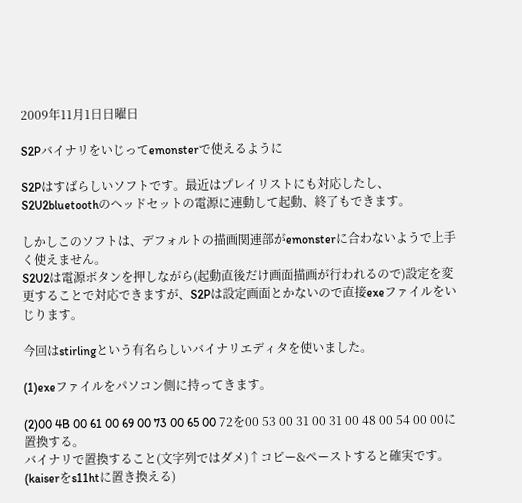2009年11月1日日曜日

S2Pバイナリをいじってemonsterで使えるように

S2Pはすばらしいソフトです。最近はプレイリストにも対応したし、S2U2bluetoothのヘッドセットの電源に連動して起動、終了もできます。

しかしこのソフトは、デフォルトの描画関連部がemonsterに合わないようで上手く使えません。
S2U2は電源ボタンを押しながら(起動直後だけ画面描画が行われるので)設定を変更することで対応できますが、S2Pは設定画面とかないので直接exeファイルをいじります。

今回はstirlingという有名らしいバイナリエディタを使いました。

(1)exeファイルをパソコン側に持ってきます。

(2)00 4B 00 61 00 69 00 73 00 65 00 72を00 53 00 31 00 31 00 48 00 54 00 00に置換する。
バイナリで置換すること(文字列ではダメ)↑コピー&ペーストすると確実です。
(kaiserをs11htに置き換える)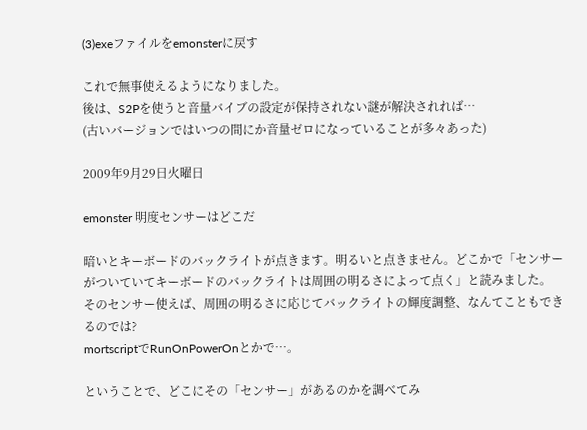(3)exeファイルをemonsterに戻す

これで無事使えるようになりました。
後は、S2Pを使うと音量バイブの設定が保持されない謎が解決されれば…
(古いバージョンではいつの間にか音量ゼロになっていることが多々あった)

2009年9月29日火曜日

emonster 明度センサーはどこだ

暗いとキーボードのバックライトが点きます。明るいと点きません。どこかで「センサーがついていてキーボードのバックライトは周囲の明るさによって点く」と読みました。
そのセンサー使えば、周囲の明るさに応じてバックライトの輝度調整、なんてこともできるのでは?
mortscriptでRunOnPowerOnとかで…。

ということで、どこにその「センサー」があるのかを調べてみ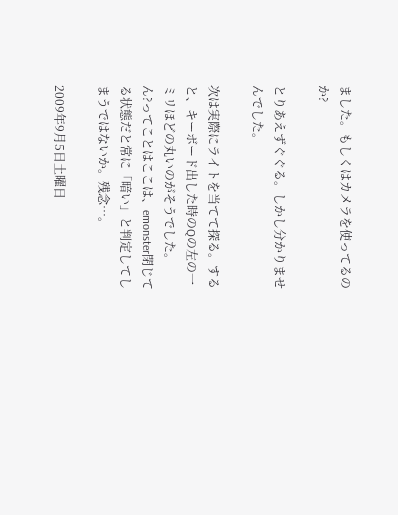ました。もしくはカメラを使ってるのか?

とりあえずぐぐる。しかし分かりませんでした。

次は実際にライトを当てて探る。すると、キーボード出した時のQの左の一ミリほどの丸いのがそうでした。
ん?ってことはここは、emonster閉じてる状態だと常に「暗い」と判定してしまうではないか。残念…。

2009年9月5日土曜日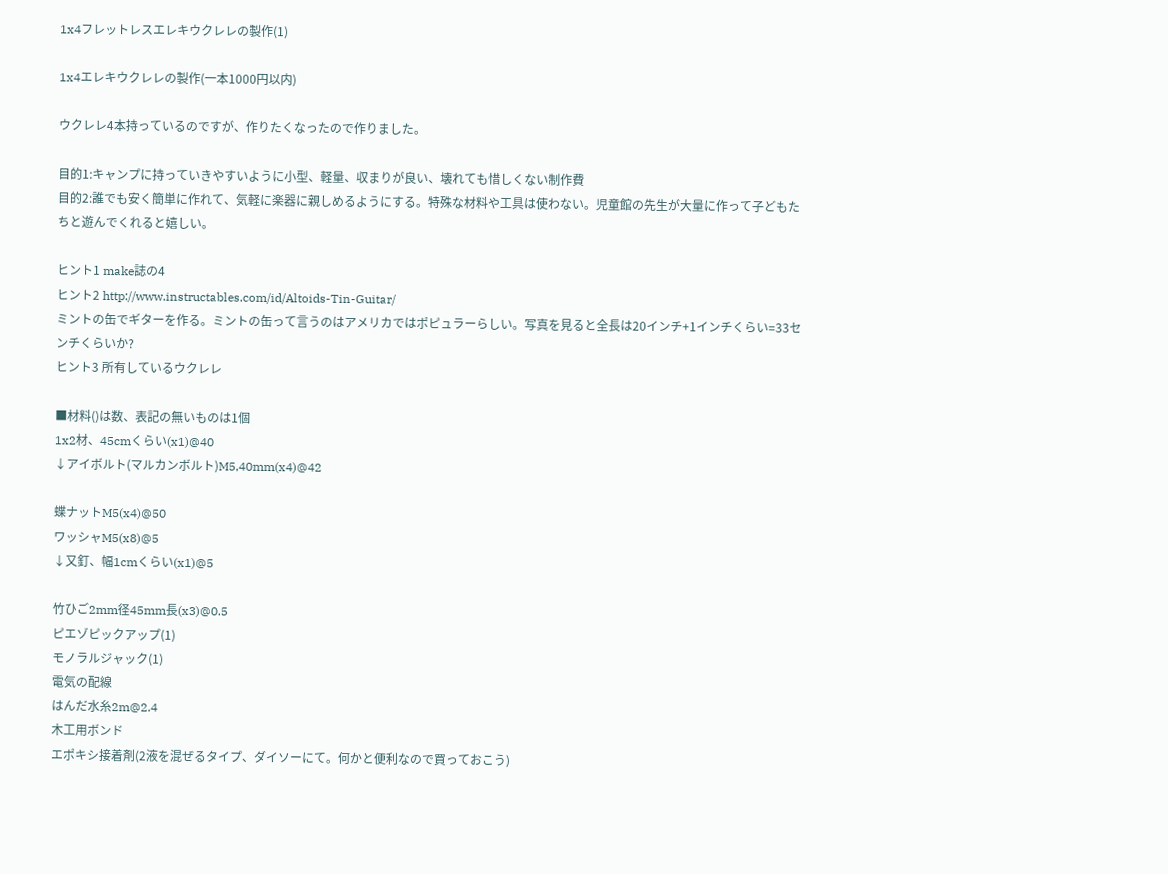1x4フレットレスエレキウクレレの製作(1)

1x4エレキウクレレの製作(一本1000円以内)

ウクレレ4本持っているのですが、作りたくなったので作りました。

目的1:キャンプに持っていきやすいように小型、軽量、収まりが良い、壊れても惜しくない制作費
目的2:誰でも安く簡単に作れて、気軽に楽器に親しめるようにする。特殊な材料や工具は使わない。児童館の先生が大量に作って子どもたちと遊んでくれると嬉しい。

ヒント1 make誌の4
ヒント2 http://www.instructables.com/id/Altoids-Tin-Guitar/
ミントの缶でギターを作る。ミントの缶って言うのはアメリカではポピュラーらしい。写真を見ると全長は20インチ+1インチくらい=33センチくらいか?
ヒント3 所有しているウクレレ

■材料()は数、表記の無いものは1個
1x2材、45cmくらい(x1)@40
↓アイボルト(マルカンボルト)M5,40mm(x4)@42

蝶ナットM5(x4)@50
ワッシャM5(x8)@5
↓又釘、幅1cmくらい(x1)@5

竹ひご2mm径45mm長(x3)@0.5
ピエゾピックアップ(1)
モノラルジャック(1)
電気の配線
はんだ水糸2m@2.4
木工用ボンド
エポキシ接着剤(2液を混ぜるタイプ、ダイソーにて。何かと便利なので買っておこう)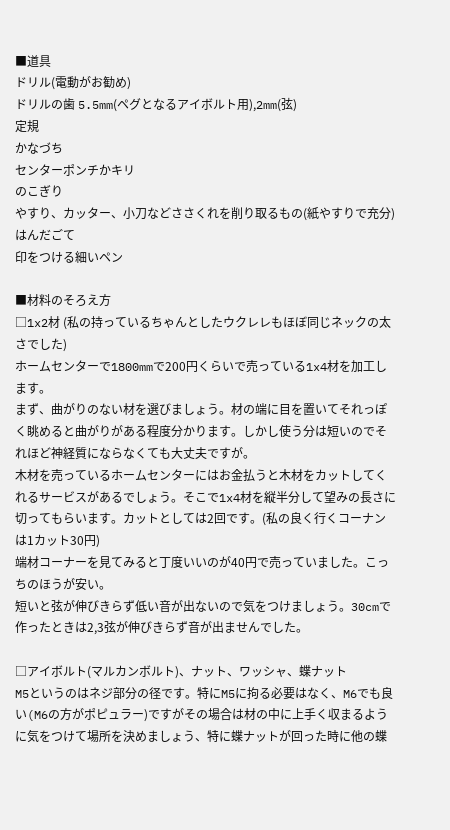■道具
ドリル(電動がお勧め)
ドリルの歯 5.5mm(ペグとなるアイボルト用),2mm(弦)
定規
かなづち
センターポンチかキリ
のこぎり
やすり、カッター、小刀などささくれを削り取るもの(紙やすりで充分)
はんだごて
印をつける細いペン

■材料のそろえ方
□1x2材 (私の持っているちゃんとしたウクレレもほぼ同じネックの太さでした)
ホームセンターで1800mmで200円くらいで売っている1x4材を加工します。
まず、曲がりのない材を選びましょう。材の端に目を置いてそれっぽく眺めると曲がりがある程度分かります。しかし使う分は短いのでそれほど神経質にならなくても大丈夫ですが。
木材を売っているホームセンターにはお金払うと木材をカットしてくれるサービスがあるでしょう。そこで1x4材を縦半分して望みの長さに切ってもらいます。カットとしては2回です。(私の良く行くコーナンは1カット30円)
端材コーナーを見てみると丁度いいのが40円で売っていました。こっちのほうが安い。
短いと弦が伸びきらず低い音が出ないので気をつけましょう。30cmで作ったときは2,3弦が伸びきらず音が出ませんでした。

□アイボルト(マルカンボルト)、ナット、ワッシャ、蝶ナット
M5というのはネジ部分の径です。特にM5に拘る必要はなく、M6でも良い(M6の方がポピュラー)ですがその場合は材の中に上手く収まるように気をつけて場所を決めましょう、特に蝶ナットが回った時に他の蝶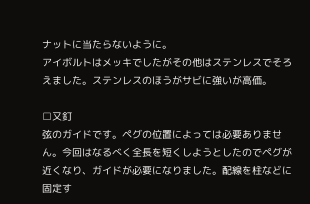ナットに当たらないように。
アイボルトはメッキでしたがその他はステンレスでそろえました。ステンレスのほうがサビに強いが高価。

□又釘
弦のガイドです。ペグの位置によっては必要ありません。今回はなるべく全長を短くしようとしたのでペグが近くなり、ガイドが必要になりました。配線を柱などに固定す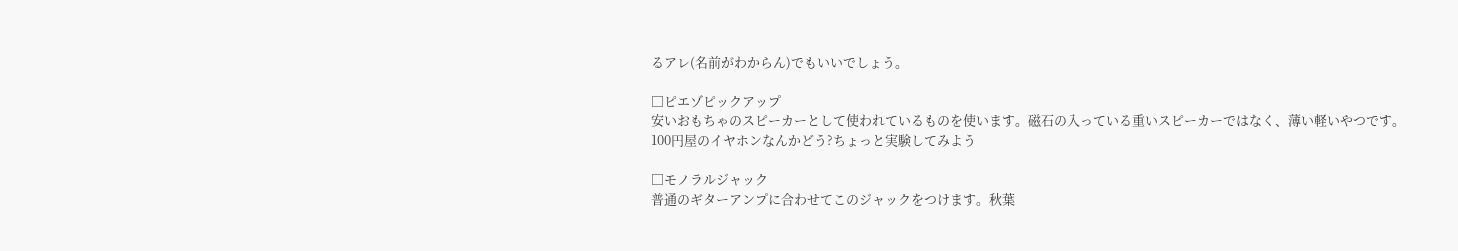るアレ(名前がわからん)でもいいでしょう。

□ピエゾピックアップ
安いおもちゃのスピーカーとして使われているものを使います。磁石の入っている重いスピーカーではなく、薄い軽いやつです。
100円屋のイヤホンなんかどう?ちょっと実験してみよう

□モノラルジャック
普通のギターアンプに合わせてこのジャックをつけます。秋葉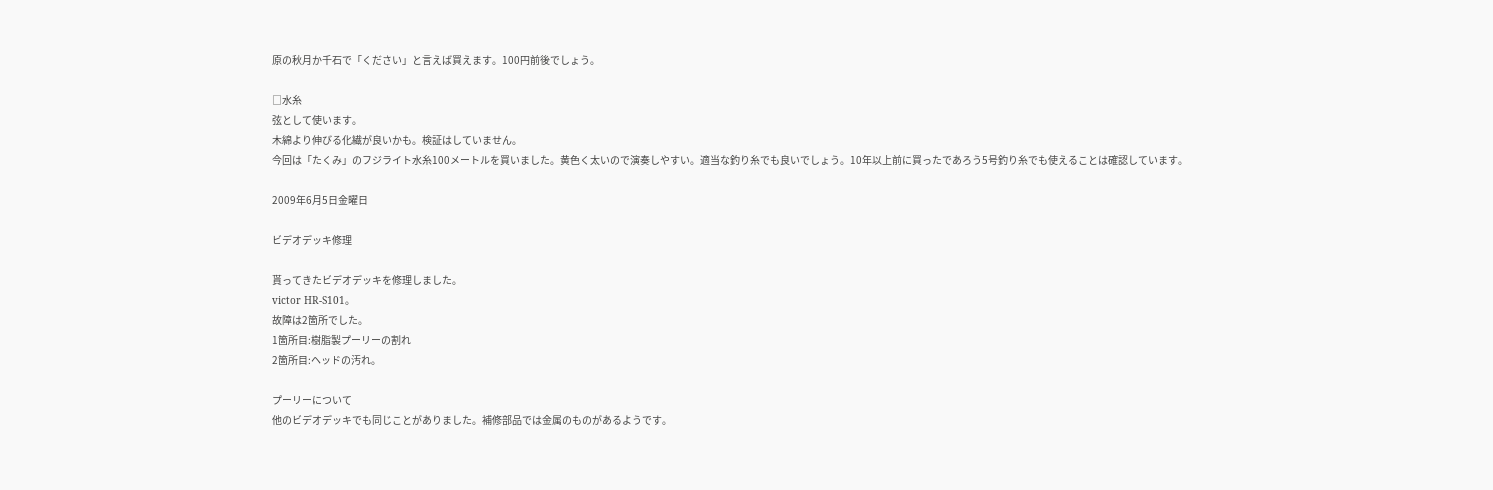原の秋月か千石で「ください」と言えば買えます。100円前後でしょう。

□水糸
弦として使います。
木綿より伸びる化繊が良いかも。検証はしていません。
今回は「たくみ」のフジライト水糸100メートルを買いました。黄色く太いので演奏しやすい。適当な釣り糸でも良いでしょう。10年以上前に買ったであろう5号釣り糸でも使えることは確認しています。

2009年6月5日金曜日

ビデオデッキ修理

貰ってきたビデオデッキを修理しました。
victor HR-S101。
故障は2箇所でした。
1箇所目:樹脂製プーリーの割れ
2箇所目:ヘッドの汚れ。

プーリーについて
他のビデオデッキでも同じことがありました。補修部品では金属のものがあるようです。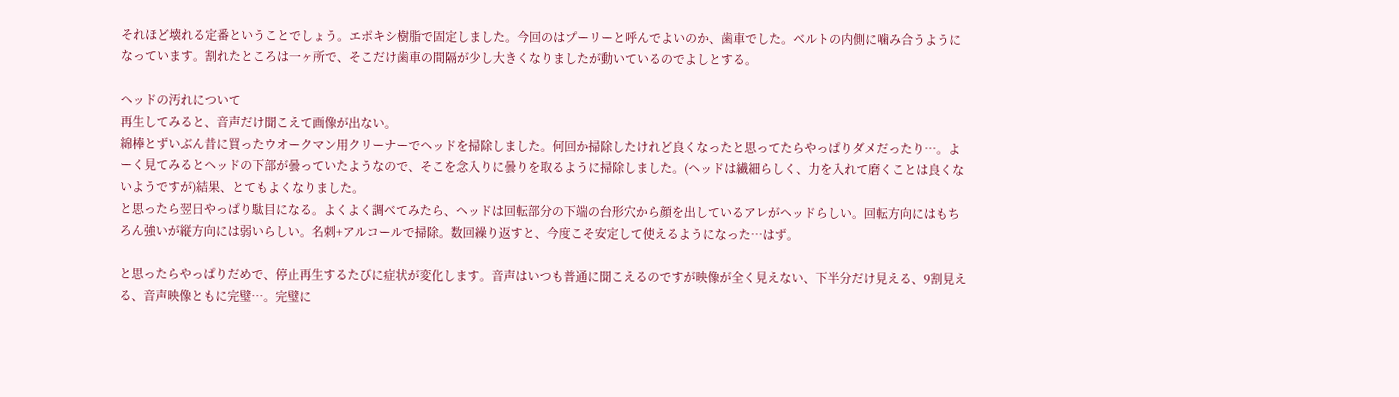それほど壊れる定番ということでしょう。エポキシ樹脂で固定しました。今回のはプーリーと呼んでよいのか、歯車でした。ベルトの内側に噛み合うようになっています。割れたところは一ヶ所で、そこだけ歯車の間隔が少し大きくなりましたが動いているのでよしとする。

ヘッドの汚れについて
再生してみると、音声だけ聞こえて画像が出ない。
綿棒とずいぶん昔に買ったウオークマン用クリーナーでヘッドを掃除しました。何回か掃除したけれど良くなったと思ってたらやっぱりダメだったり…。よーく見てみるとヘッドの下部が曇っていたようなので、そこを念入りに曇りを取るように掃除しました。(ヘッドは繊細らしく、力を入れて磨くことは良くないようですが)結果、とてもよくなりました。
と思ったら翌日やっぱり駄目になる。よくよく調べてみたら、ヘッドは回転部分の下端の台形穴から顔を出しているアレがヘッドらしい。回転方向にはもちろん強いが縦方向には弱いらしい。名刺+アルコールで掃除。数回繰り返すと、今度こそ安定して使えるようになった…はず。

と思ったらやっぱりだめで、停止再生するたびに症状が変化します。音声はいつも普通に聞こえるのですが映像が全く見えない、下半分だけ見える、9割見える、音声映像ともに完璧…。完璧に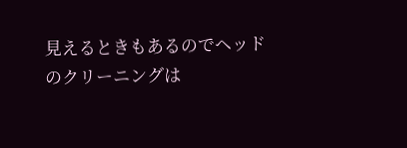見えるときもあるのでヘッドのクリーニングは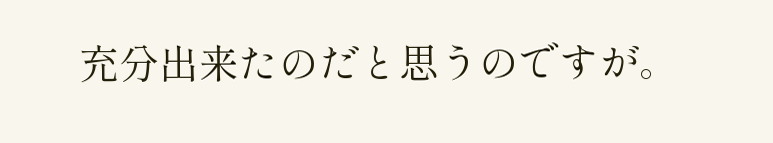充分出来たのだと思うのですが。